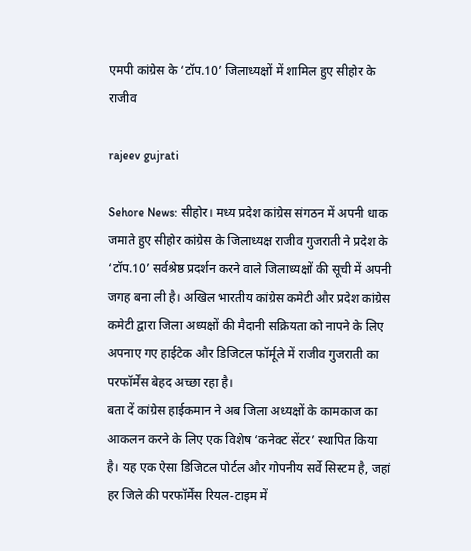एमपी कांग्रेस के ‘टॉप.10’ जिलाध्यक्षों में शामिल हुए सीहोर के राजीव

rajeev gujrati

Sehore News: सीहोर। मध्य प्रदेश कांग्रेस संगठन में अपनी धाक जमाते हुए सीहोर कांग्रेस के जिलाध्यक्ष राजीव गुजराती ने प्रदेश के ‘टॉप.10’ सर्वश्रेष्ठ प्रदर्शन करने वाले जिलाध्यक्षों की सूची में अपनी जगह बना ली है। अखिल भारतीय कांग्रेस कमेटी और प्रदेश कांग्रेस कमेटी द्वारा जिला अध्यक्षों की मैदानी सक्रियता को नापने के लिए अपनाए गए हाईटेक और डिजिटल फॉर्मूले में राजीव गुजराती का परफॉर्मेंस बेहद अच्छा रहा है।
बता दें कांग्रेस हाईकमान ने अब जिला अध्यक्षों के कामकाज का आकलन करने के लिए एक विशेष ‘कनेक्ट सेंटर’ स्थापित किया है। यह एक ऐसा डिजिटल पोर्टल और गोपनीय सर्वे सिस्टम है, जहां हर जिले की परफॉर्मेंस रियल-टाइम में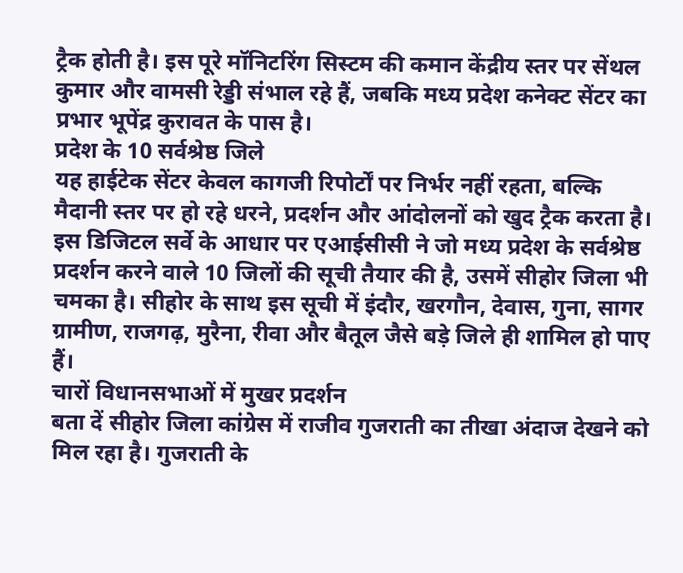ट्रैक होती है। इस पूरे मॉनिटरिंग सिस्टम की कमान केंद्रीय स्तर पर सेंथल कुमार और वामसी रेड्डी संभाल रहे हैं, जबकि मध्य प्रदेश कनेक्ट सेंटर का प्रभार भूपेंद्र कुरावत के पास है।
प्रदेश के 10 सर्वश्रेष्ठ जिले
यह हाईटेक सेंटर केवल कागजी रिपोर्टों पर निर्भर नहीं रहता, बल्कि मैदानी स्तर पर हो रहे धरने, प्रदर्शन और आंदोलनों को खुद ट्रैक करता है। इस डिजिटल सर्वे के आधार पर एआईसीसी ने जो मध्य प्रदेश के सर्वश्रेष्ठ प्रदर्शन करने वाले 10 जिलों की सूची तैयार की है, उसमें सीहोर जिला भी चमका है। सीहोर के साथ इस सूची में इंदौर, खरगौन, देवास, गुना, सागर ग्रामीण, राजगढ़, मुरैना, रीवा और बैतूल जैसे बड़े जिले ही शामिल हो पाए हैं।
चारों विधानसभाओं में मुखर प्रदर्शन
बता दें सीहोर जिला कांग्रेस में राजीव गुजराती का तीखा अंदाज देखने को मिल रहा है। गुजराती के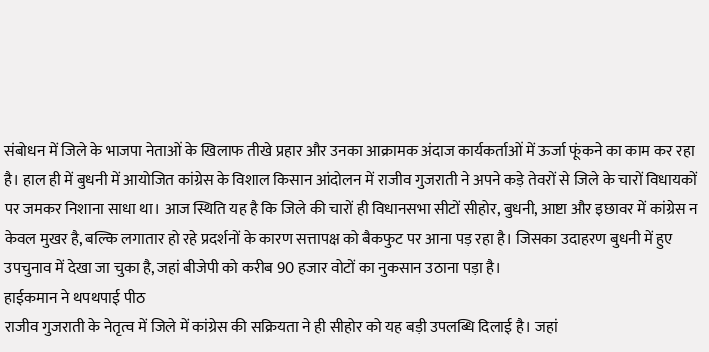संबोधन में जिले के भाजपा नेताओं के खिलाफ तीखे प्रहार और उनका आक्रामक अंदाज कार्यकर्ताओं में ऊर्जा फूंकने का काम कर रहा है। हाल ही में बुधनी में आयोजित कांग्रेस के विशाल किसान आंदोलन में राजीव गुजराती ने अपने कड़े तेवरों से जिले के चारों विधायकों पर जमकर निशाना साधा था। आज स्थिति यह है कि जिले की चारों ही विधानसभा सीटों सीहोर, बुधनी, आष्टा और इछावर में कांग्रेस न केवल मुखर है, बल्कि लगातार हो रहे प्रदर्शनों के कारण सत्तापक्ष को बैकफुट पर आना पड़ रहा है। जिसका उदाहरण बुधनी में हुए उपचुनाव में देखा जा चुका है, जहां बीजेपी को करीब 90 हजार वोटों का नुकसान उठाना पड़ा है।
हाईकमान ने थपथपाई पीठ
राजीव गुजराती के नेतृत्व में जिले में कांग्रेस की सक्रियता ने ही सीहोर को यह बड़ी उपलब्धि दिलाई है। जहां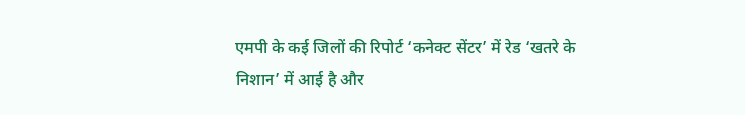एमपी के कई जिलों की रिपोर्ट ‘कनेक्ट सेंटर’ में रेड ‘खतरे के निशान’ में आई है और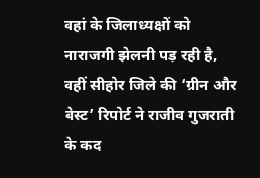वहां के जिलाध्यक्षों को नाराजगी झेलनी पड़ रही है, वहीं सीहोर जिले की ‘ग्रीन और बेस्ट’ रिपोर्ट ने राजीव गुजराती के कद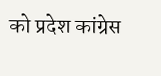को प्रदेश कांग्रेस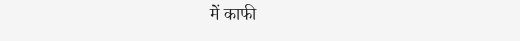में काफी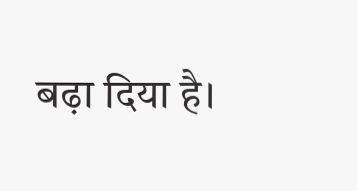बढ़ा दिया है।